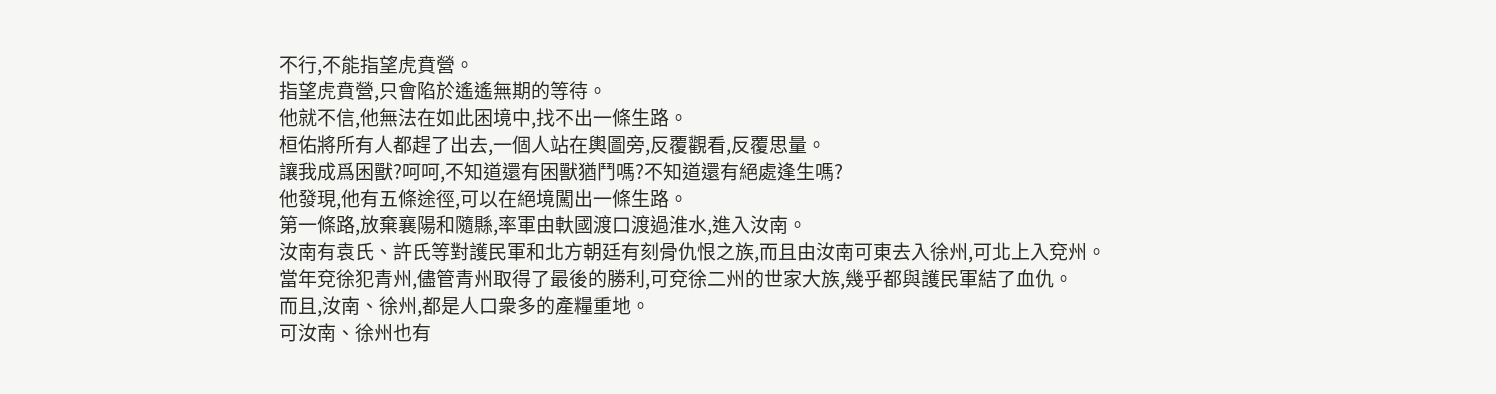不行,不能指望虎賁營。
指望虎賁營,只會陷於遙遙無期的等待。
他就不信,他無法在如此困境中,找不出一條生路。
桓佑將所有人都趕了出去,一個人站在輿圖旁,反覆觀看,反覆思量。
讓我成爲困獸?呵呵,不知道還有困獸猶鬥嗎?不知道還有絕處逢生嗎?
他發現,他有五條途徑,可以在絕境闖出一條生路。
第一條路,放棄襄陽和隨縣,率軍由軑國渡口渡過淮水,進入汝南。
汝南有袁氏、許氏等對護民軍和北方朝廷有刻骨仇恨之族,而且由汝南可東去入徐州,可北上入兗州。
當年兗徐犯青州,儘管青州取得了最後的勝利,可兗徐二州的世家大族,幾乎都與護民軍結了血仇。
而且,汝南、徐州,都是人口衆多的產糧重地。
可汝南、徐州也有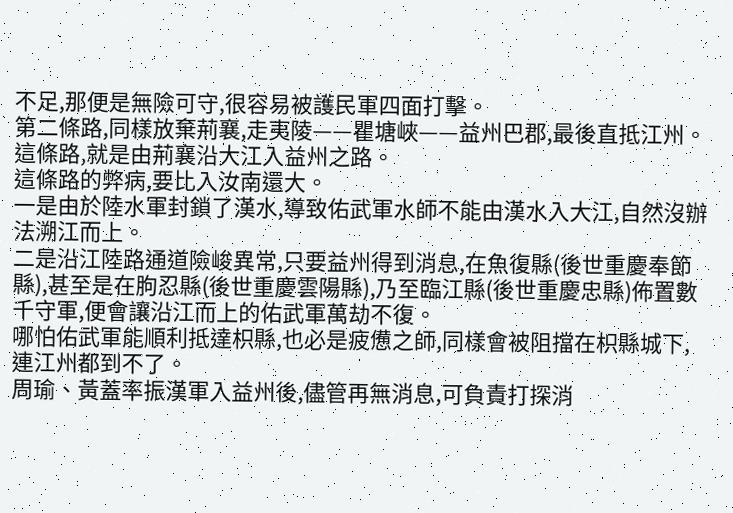不足,那便是無險可守,很容易被護民軍四面打擊。
第二條路,同樣放棄荊襄,走夷陵——瞿塘峽——益州巴郡,最後直抵江州。
這條路,就是由荊襄沿大江入益州之路。
這條路的弊病,要比入汝南還大。
一是由於陸水軍封鎖了漢水,導致佑武軍水師不能由漢水入大江,自然沒辦法溯江而上。
二是沿江陸路通道險峻異常,只要益州得到消息,在魚復縣(後世重慶奉節縣),甚至是在朐忍縣(後世重慶雲陽縣),乃至臨江縣(後世重慶忠縣)佈置數千守軍,便會讓沿江而上的佑武軍萬劫不復。
哪怕佑武軍能順利抵達枳縣,也必是疲憊之師,同樣會被阻擋在枳縣城下,連江州都到不了。
周瑜、黃蓋率振漢軍入益州後,儘管再無消息,可負責打探消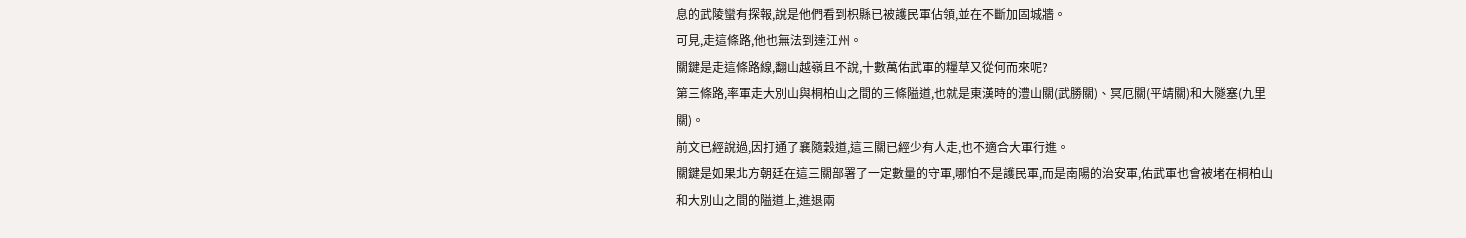息的武陵蠻有探報,說是他們看到枳縣已被護民軍佔領,並在不斷加固城牆。
可見,走這條路,他也無法到達江州。
關鍵是走這條路線,翻山越嶺且不說,十數萬佑武軍的糧草又從何而來呢?
第三條路,率軍走大別山與桐柏山之間的三條隘道,也就是東漢時的澧山關(武勝關)、冥厄關(平靖關)和大隧塞(九里關)。
前文已經說過,因打通了襄隨穀道,這三關已經少有人走,也不適合大軍行進。
關鍵是如果北方朝廷在這三關部署了一定數量的守軍,哪怕不是護民軍,而是南陽的治安軍,佑武軍也會被堵在桐柏山和大別山之間的隘道上,進退兩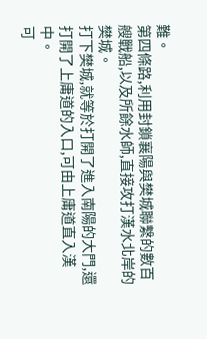難。
第四條路,利用封鎖襄陽與樊城聯繫的數百艘戰船,以及所餘水師,直接攻打漢水北岸的樊城。
打下樊城,就等於打開了進入南陽的大門,還打開了上庸道的入口,可由上庸道直入漢中。
可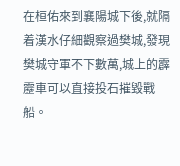在桓佑來到襄陽城下後,就隔着漢水仔細觀察過樊城,發現樊城守軍不下數萬,城上的霹靂車可以直接投石摧毀戰船。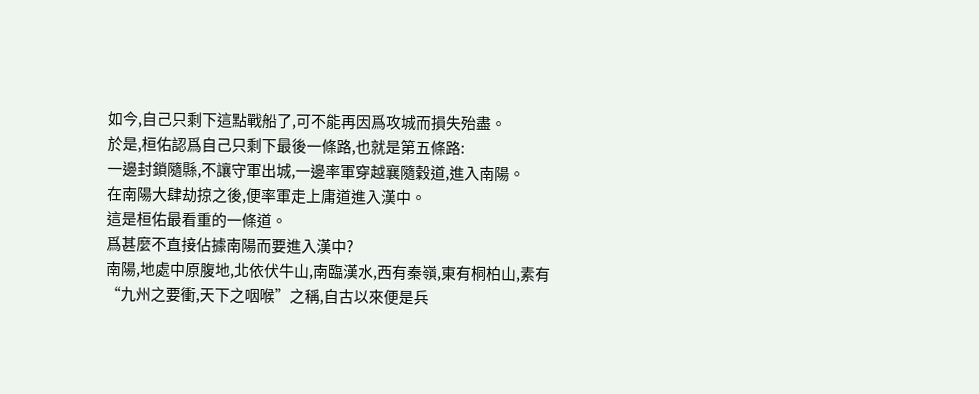如今,自己只剩下這點戰船了,可不能再因爲攻城而損失殆盡。
於是,桓佑認爲自己只剩下最後一條路,也就是第五條路:
一邊封鎖隨縣,不讓守軍出城,一邊率軍穿越襄隨穀道,進入南陽。
在南陽大肆劫掠之後,便率軍走上庸道進入漢中。
這是桓佑最看重的一條道。
爲甚麼不直接佔據南陽而要進入漢中?
南陽,地處中原腹地,北依伏牛山,南臨漢水,西有秦嶺,東有桐柏山,素有“九州之要衝,天下之咽喉”之稱,自古以來便是兵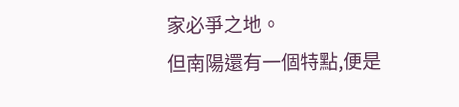家必爭之地。
但南陽還有一個特點,便是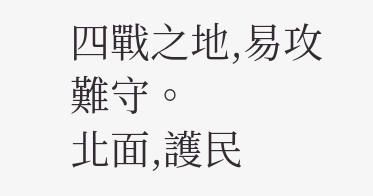四戰之地,易攻難守。
北面,護民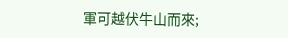軍可越伏牛山而來;